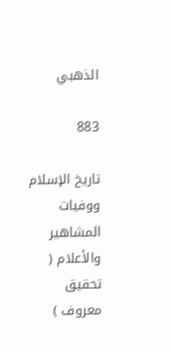الذهبي

883

تاريخ الإسلام ووفيات المشاهير والأعلام ( تحقيق معروف )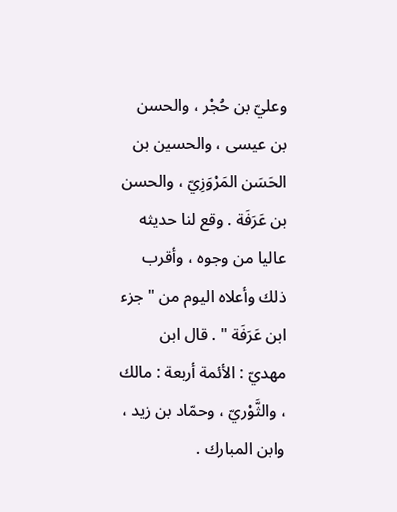وعليّ بن حُجْر ، والحسن بن عيسى ، والحسين بن الحَسَن المَرْوَزِيّ ، والحسن بن عَرَفَة . وقع لنا حديثه عاليا من وجوه ، وأقرب ذلك وأعلاه اليوم من " جزء ابن عَرَفَة " . قال ابن مهديّ : الأئمة أربعة : مالك ، والثَّوْريّ ، وحمّاد بن زيد ، وابن المبارك .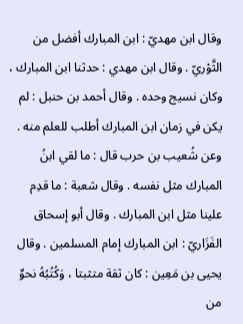وقال ابن مهديّ : ابن المبارك أفضل من الثَّوْريّ . وقال ابن مهدي : حدثنا ابن المبارك ، وكان نسيج وحده . وقال أحمد بن حنبل : لم يكن في زمان ابن المبارك أطلب للعلم منه . وعن شُعيب بن حرب قال : ما لقي ابنُ المبارك مثل نفسه . وقال شعبة : ما قدِم علينا مثل ابن المبارك . وقال أبو إسحاق الفَزَاريّ : ابن المبارك إمام المسلمين . وقال يحيى بن مَعِين : كان ثقة متثبتا ، وَكُتُبُهُ نحوٌ من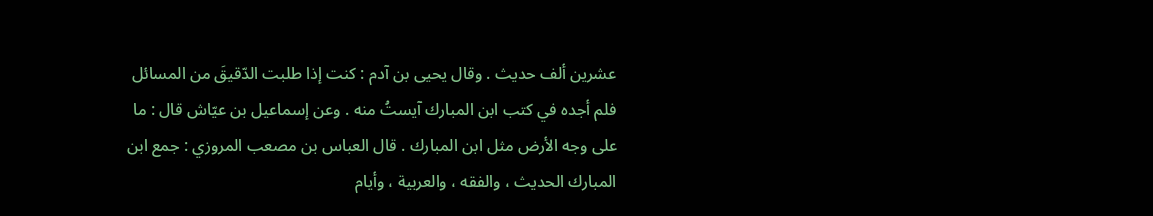عشرين ألف حديث . وقال يحيى بن آدم : كنت إذا طلبت الدّقيقَ من المسائل فلم أجده في كتب ابن المبارك آيستُ منه . وعن إسماعيل بن عيّاش قال : ما على وجه الأرض مثل ابن المبارك . قال العباس بن مصعب المروزي : جمع ابن المبارك الحديث ، والفقه ، والعربية ، وأيام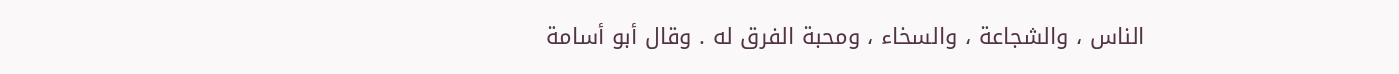الناس ، والشجاعة ، والسخاء ، ومحبة الفرق له . وقال أبو أسامة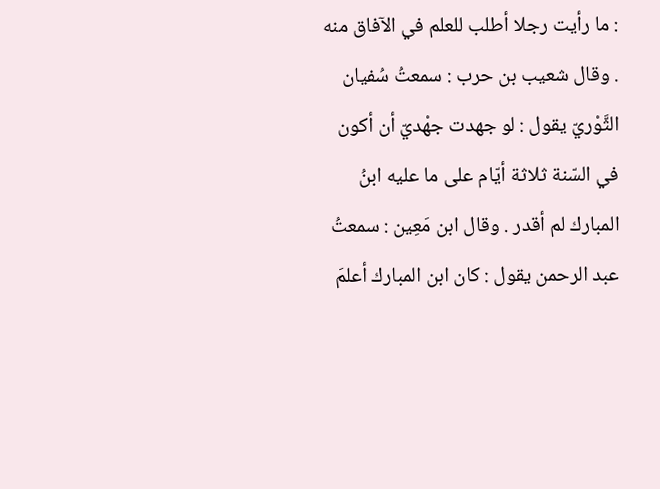: ما رأيت رجلا أطلب للعلم في الآفاق منه . وقال شعيب بن حرب : سمعتُ سُفيان الثَّوْريّ يقول : لو جهدت جهْديّ أن أكون في السّنة ثلاثة أيّام على ما عليه ابنُ المبارك لم أقدر . وقال ابن مَعِين : سمعتُ عبد الرحمن يقول : كان ابن المبارك أعلمَ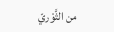من الثَّوْريّ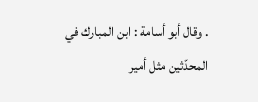. وقال أبو أسامة : ابن المبارك في المحدّثين مثل أمير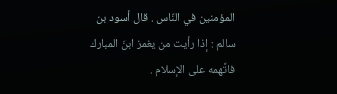المؤمنين في النّاس . قال أسود بن سالم : إذا رأيت من يغمز ابنَ المبارك فاتَّهمه على الإسلام .